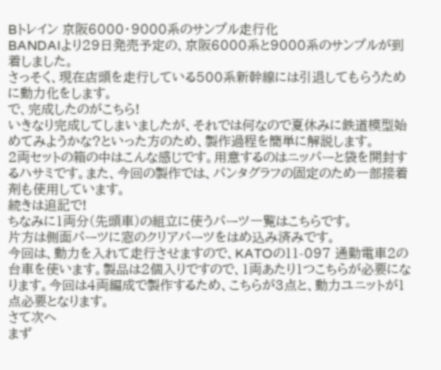Bトレイン 京阪6000・9000系のサンプル走行化
BANDAIより29日発売予定の、京阪6000系と9000系のサンプルが到着しました。
さっそく、現在店頭を走行している500系新幹線には引退してもらうために動力化をします。
で、完成したのがこちら!
いきなり完成してしまいましたが、それでは何なので夏休みに鉄道模型始めてみようかな?といった方のため、製作過程を簡単に解説します。
2両セットの箱の中はこんな感じです。用意するのはニッパーと袋を開封するハサミです。また、今回の製作では、パンタグラフの固定のため一部接着剤も使用しています。
続きは追記で!
ちなみに1両分(先頭車)の組立に使うパーツ一覧はこちらです。
片方は側面パーツに窓のクリアパーツをはめ込み済みです。
今回は、動力を入れて走行させますので、KATOの11-097 通勤電車2の台車を使います。製品は2個入りですので、1両あたり1つこちらが必要になります。今回は4両編成で製作するため、こちらが3点と、動力ユニットが1点必要となります。
さて次へ
まず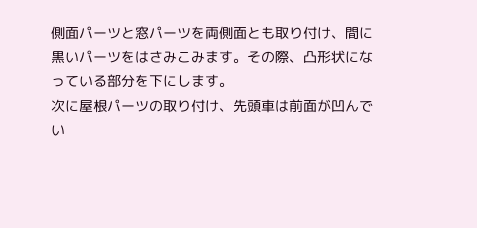側面パーツと窓パーツを両側面とも取り付け、間に黒いパーツをはさみこみます。その際、凸形状になっている部分を下にします。
次に屋根パーツの取り付け、先頭車は前面が凹んでい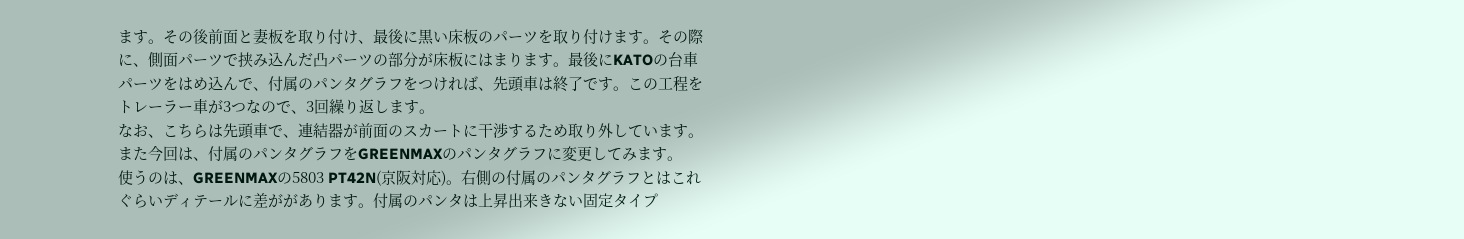ます。その後前面と妻板を取り付け、最後に黒い床板のパーツを取り付けます。その際に、側面パーツで挟み込んだ凸パーツの部分が床板にはまります。最後にKATOの台車パーツをはめ込んで、付属のパンタグラフをつければ、先頭車は終了です。この工程をトレーラー車が3つなので、3回繰り返します。
なお、こちらは先頭車で、連結器が前面のスカートに干渉するため取り外しています。
また今回は、付属のパンタグラフをGREENMAXのパンタグラフに変更してみます。
使うのは、GREENMAXの5803 PT42N(京阪対応)。右側の付属のパンタグラフとはこれぐらいディテールに差ががあります。付属のパンタは上昇出来きない固定タイプ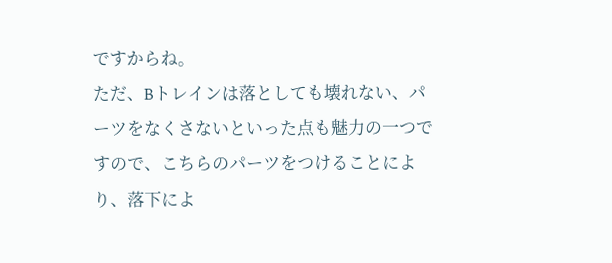ですからね。
ただ、Bトレインは落としても壊れない、パーツをなくさないといった点も魅力の一つですので、こちらのパーツをつけることにより、落下によ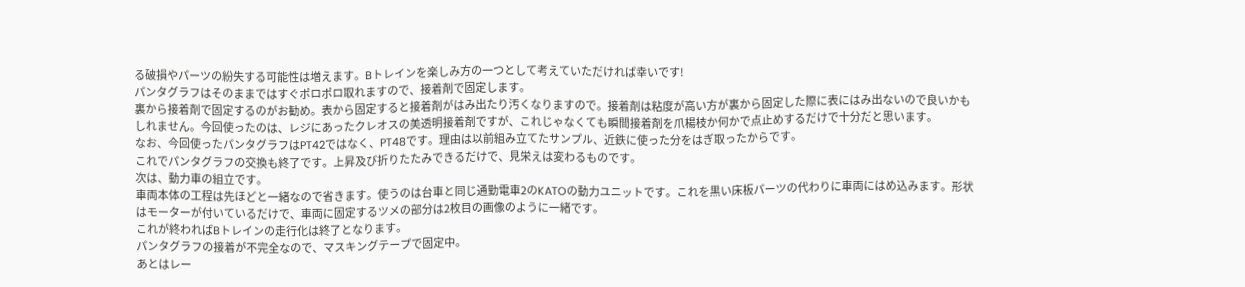る破損やパーツの紛失する可能性は増えます。Bトレインを楽しみ方の一つとして考えていただければ幸いです!
パンタグラフはそのままではすぐポロポロ取れますので、接着剤で固定します。
裏から接着剤で固定するのがお勧め。表から固定すると接着剤がはみ出たり汚くなりますので。接着剤は粘度が高い方が裏から固定した際に表にはみ出ないので良いかもしれません。今回使ったのは、レジにあったクレオスの美透明接着剤ですが、これじゃなくても瞬間接着剤を爪楊枝か何かで点止めするだけで十分だと思います。
なお、今回使ったパンタグラフはPT42ではなく、PT48です。理由は以前組み立てたサンプル、近鉄に使った分をはぎ取ったからです。
これでパンタグラフの交換も終了です。上昇及び折りたたみできるだけで、見栄えは変わるものです。
次は、動力車の組立です。
車両本体の工程は先ほどと一緒なので省きます。使うのは台車と同じ通勤電車2のKATOの動力ユニットです。これを黒い床板パーツの代わりに車両にはめ込みます。形状はモーターが付いているだけで、車両に固定するツメの部分は2枚目の画像のように一緒です。
これが終わればBトレインの走行化は終了となります。
パンタグラフの接着が不完全なので、マスキングテープで固定中。
あとはレー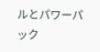ルとパワーパック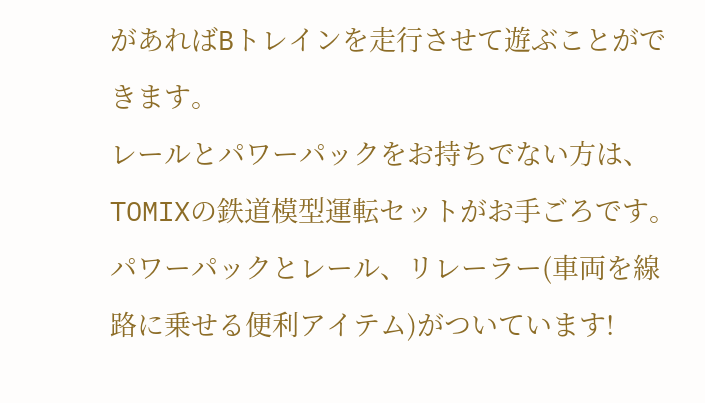があればBトレインを走行させて遊ぶことができます。
レールとパワーパックをお持ちでない方は、TOMIXの鉄道模型運転セットがお手ごろです。パワーパックとレール、リレーラー(車両を線路に乗せる便利アイテム)がついています!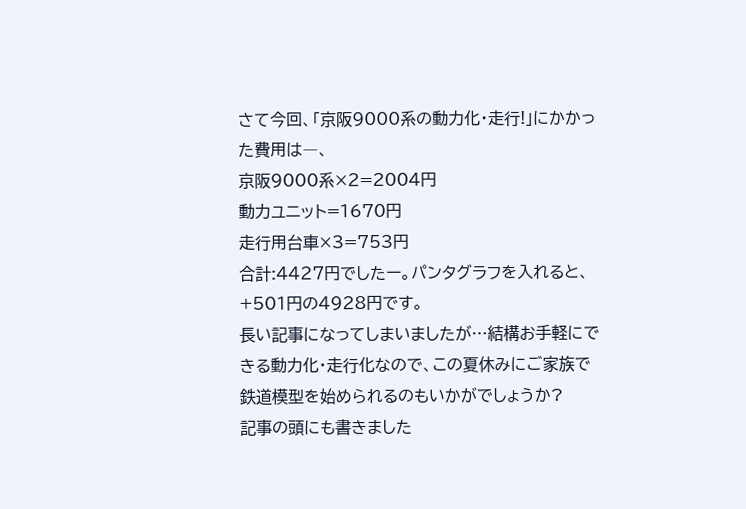さて今回、「京阪9000系の動力化・走行!」にかかった費用は―、
京阪9000系×2=2004円
動力ユニット=1670円
走行用台車×3=753円
合計:4427円でしたー。パンタグラフを入れると、+501円の4928円です。
長い記事になってしまいましたが…結構お手軽にできる動力化・走行化なので、この夏休みにご家族で鉄道模型を始められるのもいかがでしょうか?
記事の頭にも書きました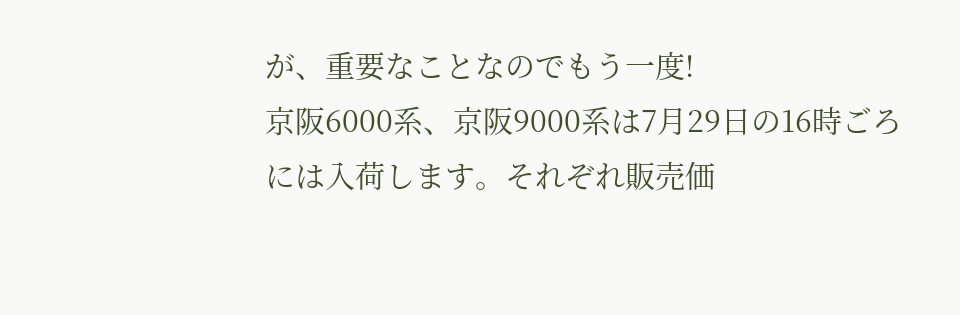が、重要なことなのでもう一度!
京阪6000系、京阪9000系は7月29日の16時ごろには入荷します。それぞれ販売価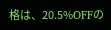格は、20.5%OFFの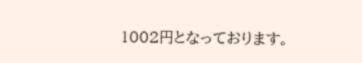1002円となっております。